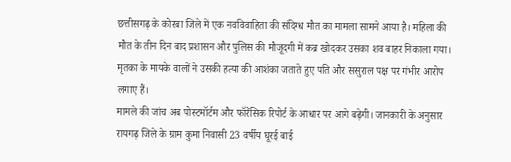छत्तीसगढ़ के कोरबा जिले में एक नवविवाहिता की संदिग्ध मौत का मामला सामने आया है। महिला की मौत के तीन दिन बाद प्रशासन और पुलिस की मौजूदगी में कब्र खोदकर उसका शव बाहर निकाला गया। मृतका के मायके वालों ने उसकी हत्या की आशंका जताते हुए पति और ससुराल पक्ष पर गंभीर आरोप लगाए हैं।
मामले की जांच अब पोस्टमॉर्टम और फॉरेंसिक रिपोर्ट के आधार पर आगे बढ़ेगी। जानकारी के अनुसार रायगढ़ जिले के ग्राम कुमा निवासी 23 वर्षीय घूरई बाई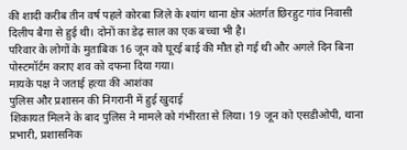की शादी करीब तीन वर्ष पहले कोरबा जिले के श्यांग थाना क्षेत्र अंतर्गत छिरहुट गांव निवासी दिलीप बैगा से हुई थी। दोनों का डेढ़ साल का एक बच्चा भी है।
परिवार के लोगों के मुताबिक 16 जून को घूरई बाई की मौत हो गई थी और अगले दिन बिना पोस्टमॉर्टम कराए शव को दफना दिया गया।
मायके पक्ष ने जताई हत्या की आशंका
पुलिस और प्रशासन की निगरानी में हुई खुदाई
शिकायत मिलने के बाद पुलिस ने मामले को गंभीरता से लिया। 19 जून को एसडीओपी, थाना प्रभारी, प्रशासनिक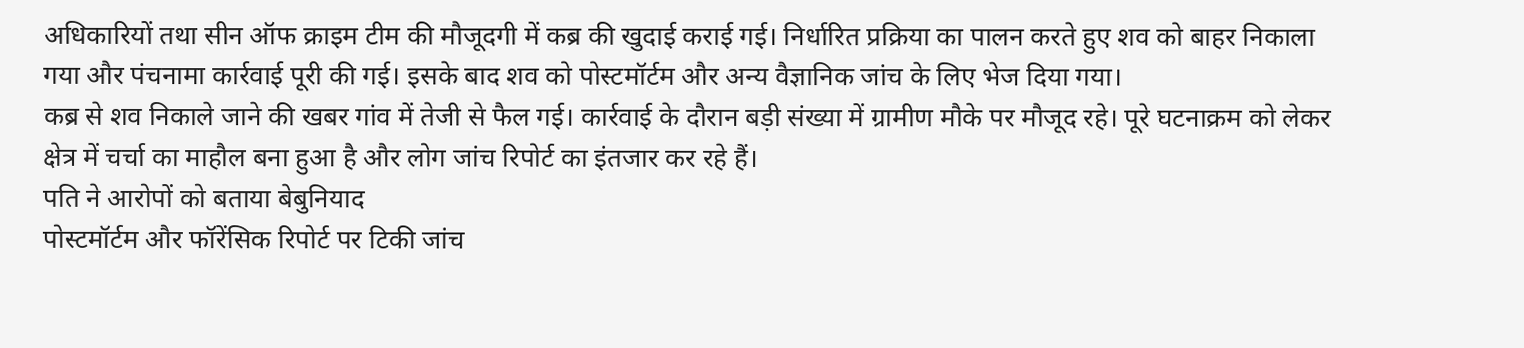अधिकारियों तथा सीन ऑफ क्राइम टीम की मौजूदगी में कब्र की खुदाई कराई गई। निर्धारित प्रक्रिया का पालन करते हुए शव को बाहर निकाला गया और पंचनामा कार्रवाई पूरी की गई। इसके बाद शव को पोस्टमॉर्टम और अन्य वैज्ञानिक जांच के लिए भेज दिया गया।
कब्र से शव निकाले जाने की खबर गांव में तेजी से फैल गई। कार्रवाई के दौरान बड़ी संख्या में ग्रामीण मौके पर मौजूद रहे। पूरे घटनाक्रम को लेकर क्षेत्र में चर्चा का माहौल बना हुआ है और लोग जांच रिपोर्ट का इंतजार कर रहे हैं।
पति ने आरोपों को बताया बेबुनियाद
पोस्टमॉर्टम और फॉरेंसिक रिपोर्ट पर टिकी जांच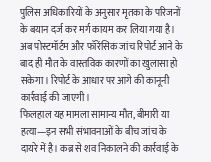पुलिस अधिकारियों के अनुसार मृतका के परिजनों के बयान दर्ज कर मर्ग कायम कर लिया गया है। अब पोस्टमॉर्टम और फॉरेंसिक जांच रिपोर्ट आने के बाद ही मौत के वास्तविक कारणों का खुलासा हो सकेगा। रिपोर्ट के आधार पर आगे की कानूनी कार्रवाई की जाएगी।
फिलहाल यह मामला सामान्य मौत, बीमारी या हत्या—इन सभी संभावनाओं के बीच जांच के दायरे में है। कब्र से शव निकालने की कार्रवाई के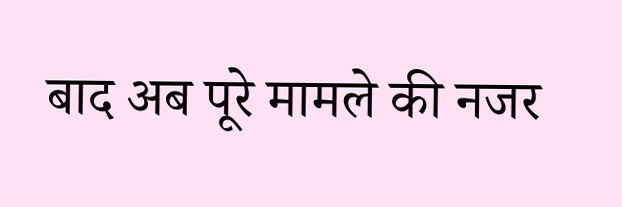बाद अब पूरे मामले की नजर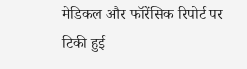मेडिकल और फॉरेंसिक रिपोर्ट पर टिकी हुई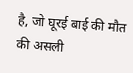है, जो घूरई बाई की मौत की असली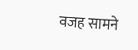वजह सामने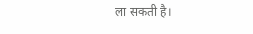ला सकती है।